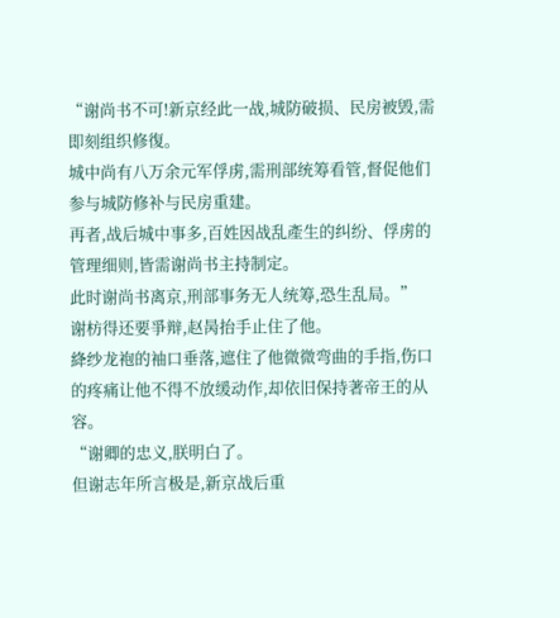“谢尚书不可!新京经此一战,城防破损、民房被毁,需即刻组织修復。
城中尚有八万余元军俘虏,需刑部统筹看管,督促他们参与城防修补与民房重建。
再者,战后城中事多,百姓因战乱產生的纠纷、俘虏的管理细则,皆需谢尚书主持制定。
此时谢尚书离京,刑部事务无人统筹,恐生乱局。”
谢枋得还要爭辩,赵昺抬手止住了他。
絳纱龙袍的袖口垂落,遮住了他微微弯曲的手指,伤口的疼痛让他不得不放缓动作,却依旧保持著帝王的从容。
“谢卿的忠义,朕明白了。
但谢志年所言极是,新京战后重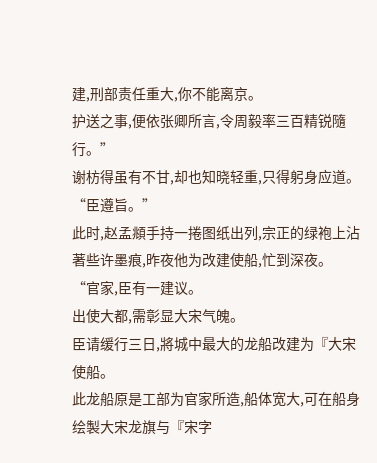建,刑部责任重大,你不能离京。
护送之事,便依张卿所言,令周毅率三百精锐隨行。”
谢枋得虽有不甘,却也知晓轻重,只得躬身应道。
“臣遵旨。”
此时,赵孟頫手持一捲图纸出列,宗正的绿袍上沾著些许墨痕,昨夜他为改建使船,忙到深夜。
“官家,臣有一建议。
出使大都,需彰显大宋气魄。
臣请缓行三日,將城中最大的龙船改建为『大宋使船。
此龙船原是工部为官家所造,船体宽大,可在船身绘製大宋龙旗与『宋字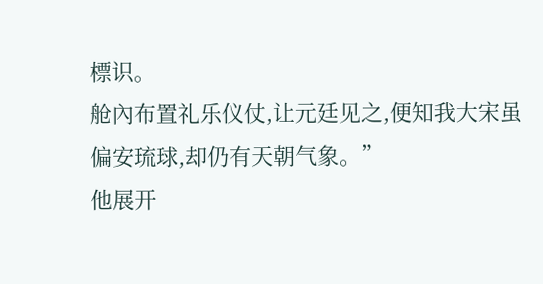標识。
舱內布置礼乐仪仗,让元廷见之,便知我大宋虽偏安琉球,却仍有天朝气象。”
他展开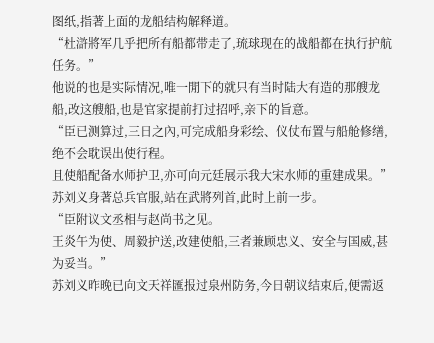图纸,指著上面的龙船结构解释道。
“杜滸將军几乎把所有船都带走了,琉球现在的战船都在执行护航任务。”
他说的也是实际情况,唯一閒下的就只有当时陆大有造的那艘龙船,改这艘船,也是官家提前打过招呼,亲下的旨意。
“臣已测算过,三日之內,可完成船身彩绘、仪仗布置与船舱修缮,绝不会耽误出使行程。
且使船配备水师护卫,亦可向元廷展示我大宋水师的重建成果。”
苏刘义身著总兵官服,站在武將列首,此时上前一步。
“臣附议文丞相与赵尚书之见。
王炎午为使、周毅护送,改建使船,三者兼顾忠义、安全与国威,甚为妥当。”
苏刘义昨晚已向文天祥匯报过泉州防务,今日朝议结束后,便需返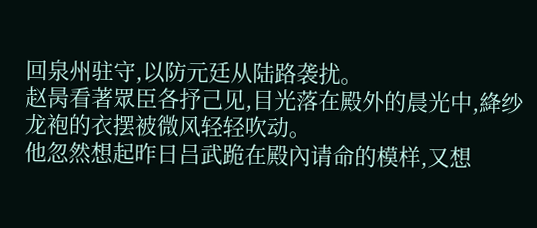回泉州驻守,以防元廷从陆路袭扰。
赵昺看著眾臣各抒己见,目光落在殿外的晨光中,絳纱龙袍的衣摆被微风轻轻吹动。
他忽然想起昨日吕武跪在殿內请命的模样,又想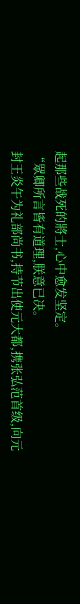起那些战死的將士,心中愈发坚定。
“眾卿所言皆有道理,朕意已决。
封王炎午为礼部尚书,持节出使元大都,携张弘范首级,向元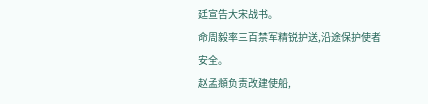廷宣告大宋战书。
命周毅率三百禁军精锐护送,沿途保护使者安全。
赵孟頫负责改建使船,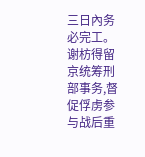三日內务必完工。
谢枋得留京统筹刑部事务,督促俘虏参与战后重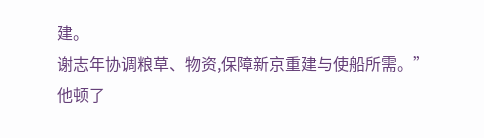建。
谢志年协调粮草、物资,保障新京重建与使船所需。”
他顿了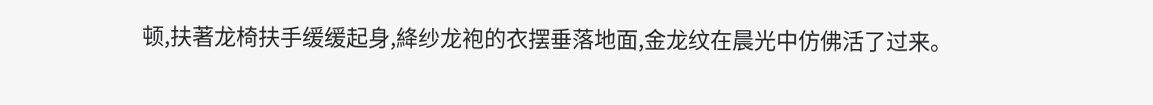顿,扶著龙椅扶手缓缓起身,絳纱龙袍的衣摆垂落地面,金龙纹在晨光中仿佛活了过来。